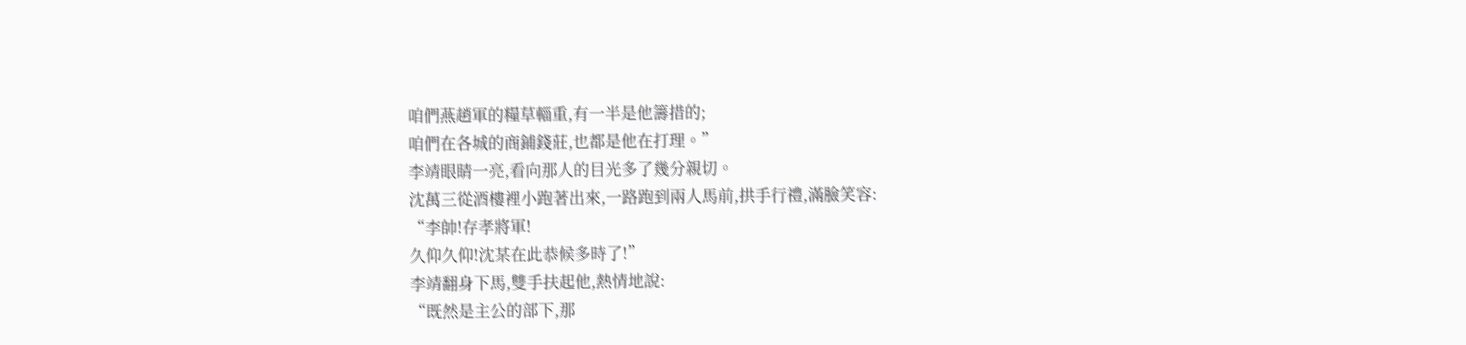咱們燕趙軍的糧草輜重,有一半是他籌措的;
咱們在各城的商鋪錢莊,也都是他在打理。”
李靖眼睛一亮,看向那人的目光多了幾分親切。
沈萬三從酒樓裡小跑著出來,一路跑到兩人馬前,拱手行禮,滿臉笑容:
“李帥!存孝將軍!
久仰久仰!沈某在此恭候多時了!”
李靖翻身下馬,雙手扶起他,熱情地說:
“既然是主公的部下,那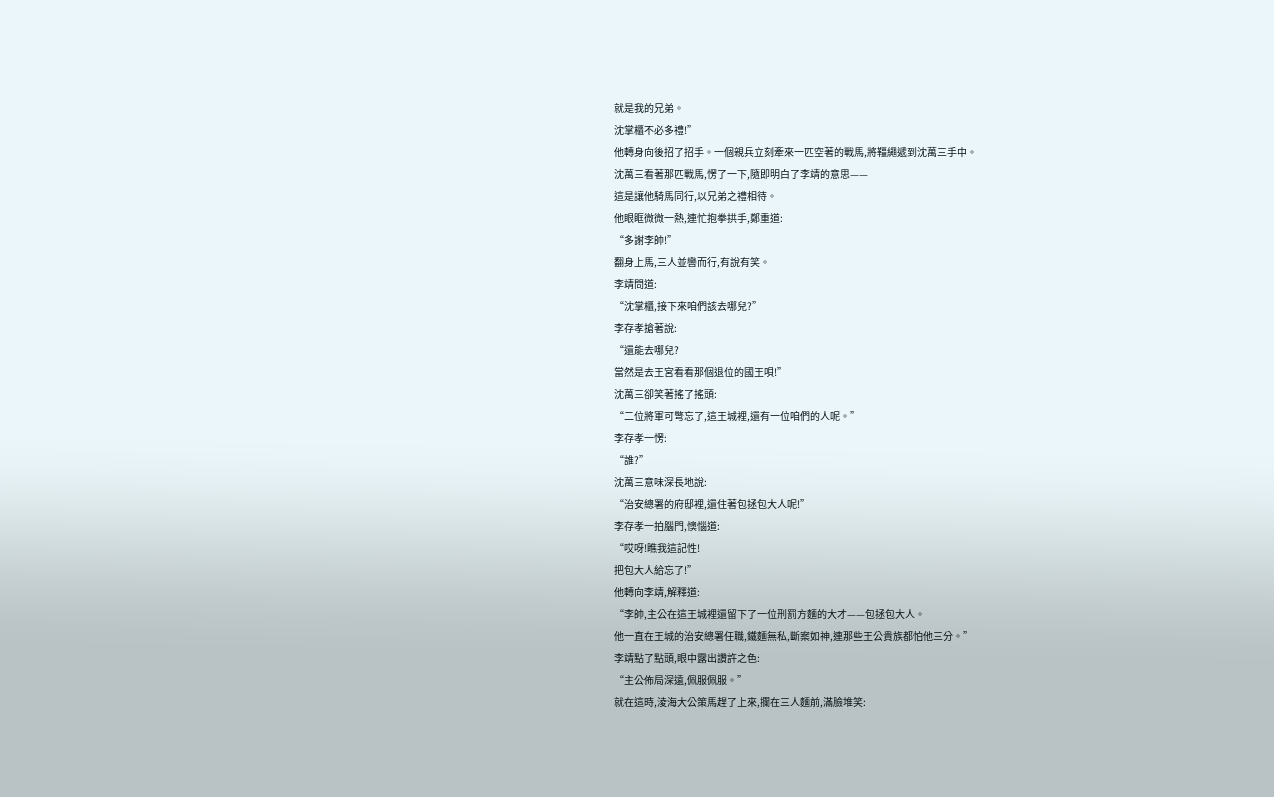就是我的兄弟。
沈掌櫃不必多禮!”
他轉身向後招了招手。一個親兵立刻牽來一匹空著的戰馬,將韁繩遞到沈萬三手中。
沈萬三看著那匹戰馬,愣了一下,隨即明白了李靖的意思——
這是讓他騎馬同行,以兄弟之禮相待。
他眼眶微微一熱,連忙抱拳拱手,鄭重道:
“多謝李帥!”
翻身上馬,三人並轡而行,有說有笑。
李靖問道:
“沈掌櫃,接下來咱們該去哪兒?”
李存孝搶著說:
“還能去哪兒?
當然是去王宮看看那個退位的國王唄!”
沈萬三卻笑著搖了搖頭:
“二位將軍可彆忘了,這王城裡,還有一位咱們的人呢。”
李存孝一愣:
“誰?”
沈萬三意味深長地說:
“治安總署的府邸裡,還住著包拯包大人呢!”
李存孝一拍腦門,懊惱道:
“哎呀!瞧我這記性!
把包大人給忘了!”
他轉向李靖,解釋道:
“李帥,主公在這王城裡還留下了一位刑罰方麵的大才——包拯包大人。
他一直在王城的治安總署任職,鐵麵無私,斷案如神,連那些王公貴族都怕他三分。”
李靖點了點頭,眼中露出讚許之色:
“主公佈局深遠,佩服佩服。”
就在這時,淩海大公策馬趕了上來,攔在三人麵前,滿臉堆笑: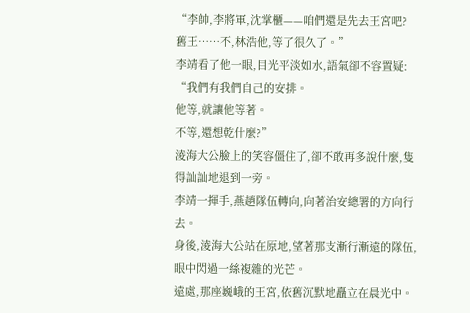“李帥,李將軍,沈掌櫃——咱們還是先去王宮吧?
舊王……不,林浩他,等了很久了。”
李靖看了他一眼,目光平淡如水,語氣卻不容置疑:
“我們有我們自己的安排。
他等,就讓他等著。
不等,還想乾什麼?”
淩海大公臉上的笑容僵住了,卻不敢再多說什麼,隻得訕訕地退到一旁。
李靖一揮手,燕趙隊伍轉向,向著治安總署的方向行去。
身後,淩海大公站在原地,望著那支漸行漸遠的隊伍,眼中閃過一絲複雜的光芒。
遠處,那座巍峨的王宮,依舊沉默地矗立在晨光中。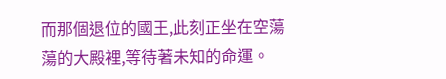而那個退位的國王,此刻正坐在空蕩蕩的大殿裡,等待著未知的命運。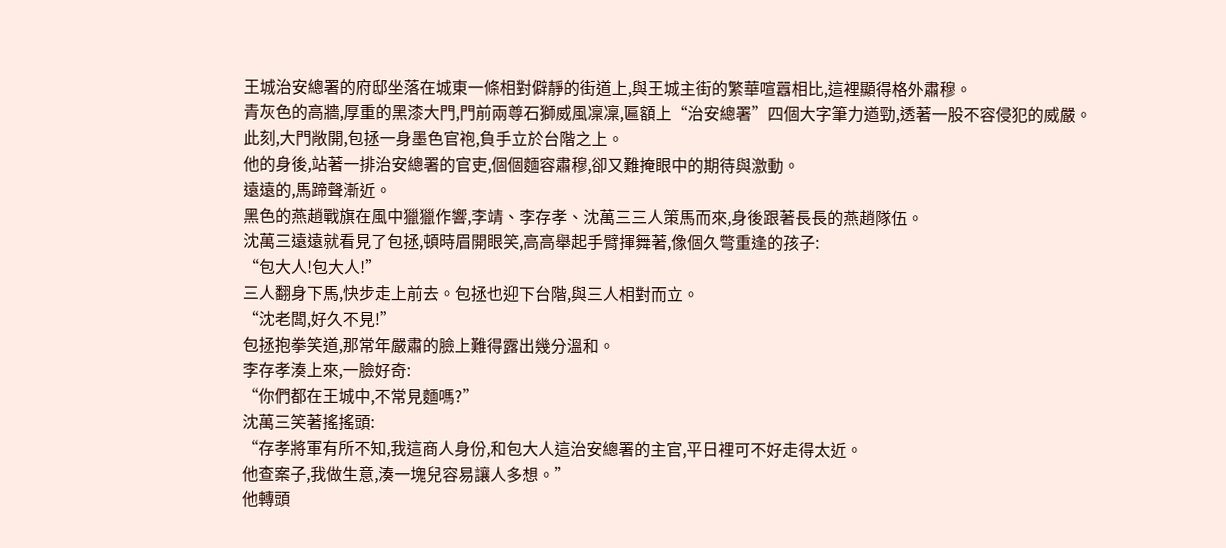王城治安總署的府邸坐落在城東一條相對僻靜的街道上,與王城主街的繁華喧囂相比,這裡顯得格外肅穆。
青灰色的高牆,厚重的黑漆大門,門前兩尊石獅威風凜凜,匾額上“治安總署”四個大字筆力遒勁,透著一股不容侵犯的威嚴。
此刻,大門敞開,包拯一身墨色官袍,負手立於台階之上。
他的身後,站著一排治安總署的官吏,個個麵容肅穆,卻又難掩眼中的期待與激動。
遠遠的,馬蹄聲漸近。
黑色的燕趙戰旗在風中獵獵作響,李靖、李存孝、沈萬三三人策馬而來,身後跟著長長的燕趙隊伍。
沈萬三遠遠就看見了包拯,頓時眉開眼笑,高高舉起手臂揮舞著,像個久彆重逢的孩子:
“包大人!包大人!”
三人翻身下馬,快步走上前去。包拯也迎下台階,與三人相對而立。
“沈老闆,好久不見!”
包拯抱拳笑道,那常年嚴肅的臉上難得露出幾分溫和。
李存孝湊上來,一臉好奇:
“你們都在王城中,不常見麵嗎?”
沈萬三笑著搖搖頭:
“存孝將軍有所不知,我這商人身份,和包大人這治安總署的主官,平日裡可不好走得太近。
他查案子,我做生意,湊一塊兒容易讓人多想。”
他轉頭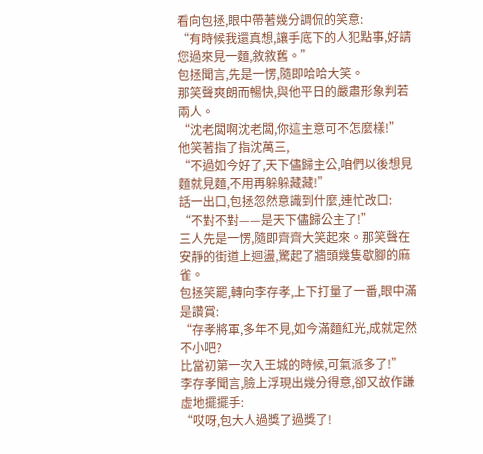看向包拯,眼中帶著幾分調侃的笑意:
“有時候我還真想,讓手底下的人犯點事,好請您過來見一麵,敘敘舊。”
包拯聞言,先是一愣,隨即哈哈大笑。
那笑聲爽朗而暢快,與他平日的嚴肅形象判若兩人。
“沈老闆啊沈老闆,你這主意可不怎麼樣!”
他笑著指了指沈萬三,
“不過如今好了,天下儘歸主公,咱們以後想見麵就見麵,不用再躲躲藏藏!”
話一出口,包拯忽然意識到什麼,連忙改口:
“不對不對——是天下儘歸公主了!”
三人先是一愣,隨即齊齊大笑起來。那笑聲在安靜的街道上迴盪,驚起了牆頭幾隻歇腳的麻雀。
包拯笑罷,轉向李存孝,上下打量了一番,眼中滿是讚賞:
“存孝將軍,多年不見,如今滿麵紅光,成就定然不小吧?
比當初第一次入王城的時候,可氣派多了!”
李存孝聞言,臉上浮現出幾分得意,卻又故作謙虛地擺擺手:
“哎呀,包大人過獎了過獎了!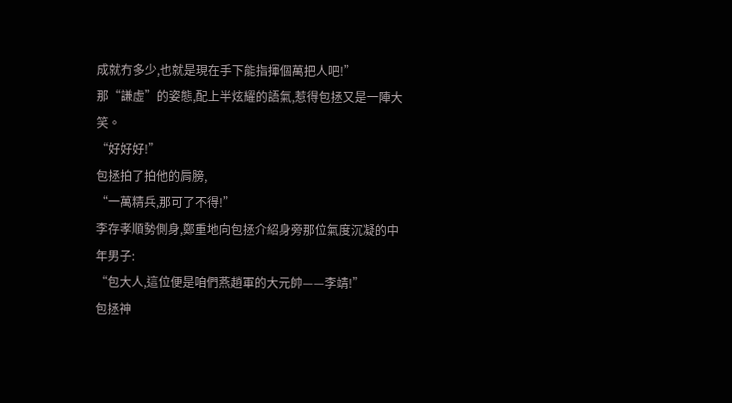成就冇多少,也就是現在手下能指揮個萬把人吧!”
那“謙虛”的姿態,配上半炫耀的語氣,惹得包拯又是一陣大笑。
“好好好!”
包拯拍了拍他的肩膀,
“一萬精兵,那可了不得!”
李存孝順勢側身,鄭重地向包拯介紹身旁那位氣度沉凝的中年男子:
“包大人,這位便是咱們燕趙軍的大元帥——李靖!”
包拯神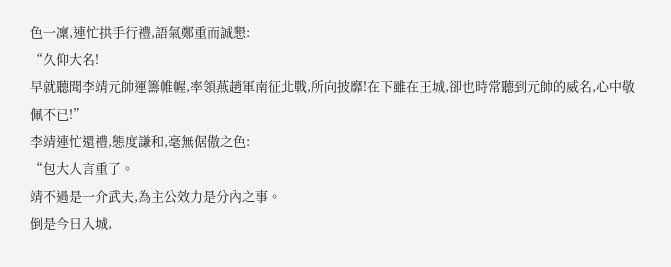色一凜,連忙拱手行禮,語氣鄭重而誠懇:
“久仰大名!
早就聽聞李靖元帥運籌帷幄,率領燕趙軍南征北戰,所向披靡!在下雖在王城,卻也時常聽到元帥的威名,心中敬佩不已!”
李靖連忙還禮,態度謙和,毫無倨傲之色:
“包大人言重了。
靖不過是一介武夫,為主公效力是分內之事。
倒是今日入城,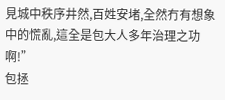見城中秩序井然,百姓安堵,全然冇有想象中的慌亂,這全是包大人多年治理之功啊!”
包拯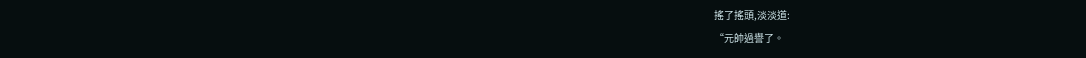搖了搖頭,淡淡道:
“元帥過譽了。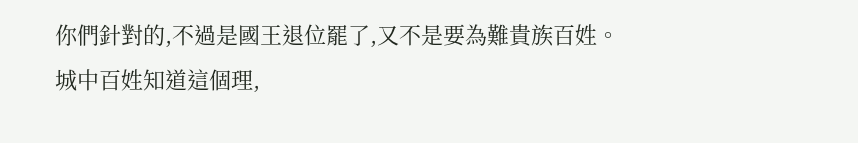你們針對的,不過是國王退位罷了,又不是要為難貴族百姓。
城中百姓知道這個理,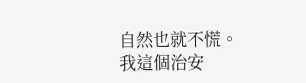自然也就不慌。
我這個治安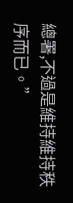總署,不過是維持維持秩序而已。”